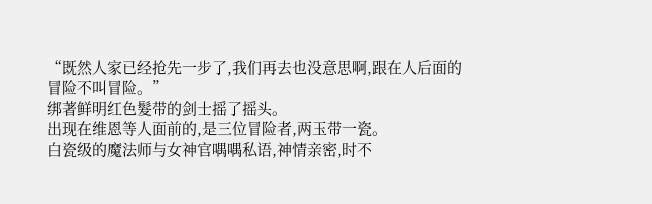“既然人家已经抢先一步了,我们再去也没意思啊,跟在人后面的冒险不叫冒险。”
绑著鲜明红色髮带的剑士摇了摇头。
出现在维恩等人面前的,是三位冒险者,两玉带一瓷。
白瓷级的魔法师与女神官喁喁私语,神情亲密,时不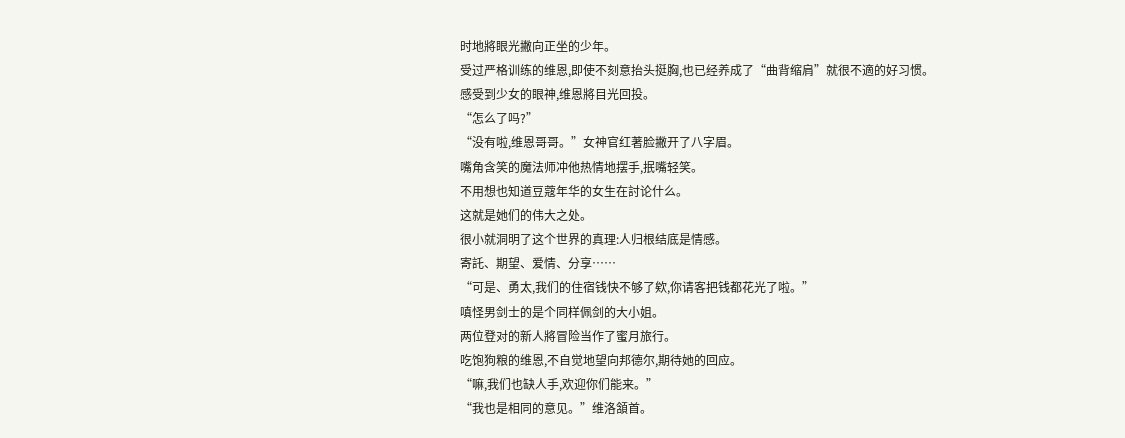时地將眼光撇向正坐的少年。
受过严格训练的维恩,即使不刻意抬头挺胸,也已经养成了“曲背缩肩”就很不適的好习惯。
感受到少女的眼神,维恩將目光回投。
“怎么了吗?”
“没有啦,维恩哥哥。”女神官红著脸撇开了八字眉。
嘴角含笑的魔法师冲他热情地摆手,抿嘴轻笑。
不用想也知道豆蔻年华的女生在討论什么。
这就是她们的伟大之处。
很小就洞明了这个世界的真理:人归根结底是情感。
寄託、期望、爱情、分享……
“可是、勇太,我们的住宿钱快不够了欸,你请客把钱都花光了啦。”
嗔怪男剑士的是个同样佩剑的大小姐。
两位登对的新人將冒险当作了蜜月旅行。
吃饱狗粮的维恩,不自觉地望向邦德尔,期待她的回应。
“嘛,我们也缺人手,欢迎你们能来。”
“我也是相同的意见。”维洛頷首。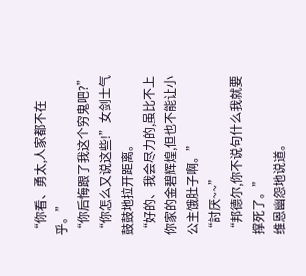“你看、勇太,人家都不在乎。”
“你后悔跟了我这个穷鬼吧?”
“你怎么又说这些!”女剑士气鼓鼓地拉开距离。
“好的、我会尽力的,虽比不上你家的金碧辉煌,但也不能让小公主饿肚子啊。”
“討厌~~”
“邦德尔,你不说句什么我就要撑死了。”
维恩幽怨地说道。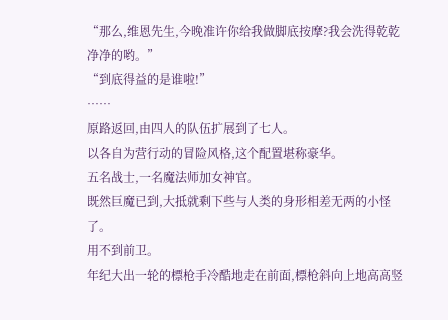“那么,维恩先生,今晚准许你给我做脚底按摩?我会洗得乾乾净净的哟。”
“到底得益的是谁啦!”
……
原路返回,由四人的队伍扩展到了七人。
以各自为营行动的冒险风格,这个配置堪称豪华。
五名战士,一名魔法师加女神官。
既然巨魔已到,大抵就剩下些与人类的身形相差无两的小怪了。
用不到前卫。
年纪大出一轮的標枪手冷酷地走在前面,標枪斜向上地高高竖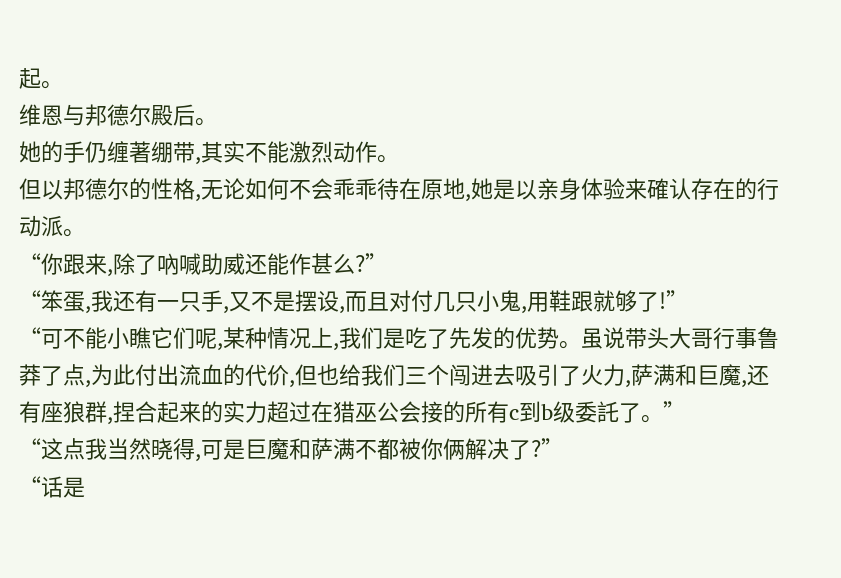起。
维恩与邦德尔殿后。
她的手仍缠著绷带,其实不能激烈动作。
但以邦德尔的性格,无论如何不会乖乖待在原地,她是以亲身体验来確认存在的行动派。
“你跟来,除了吶喊助威还能作甚么?”
“笨蛋,我还有一只手,又不是摆设,而且对付几只小鬼,用鞋跟就够了!”
“可不能小瞧它们呢,某种情况上,我们是吃了先发的优势。虽说带头大哥行事鲁莽了点,为此付出流血的代价,但也给我们三个闯进去吸引了火力,萨满和巨魔,还有座狼群,捏合起来的实力超过在猎巫公会接的所有c到b级委託了。”
“这点我当然晓得,可是巨魔和萨满不都被你俩解决了?”
“话是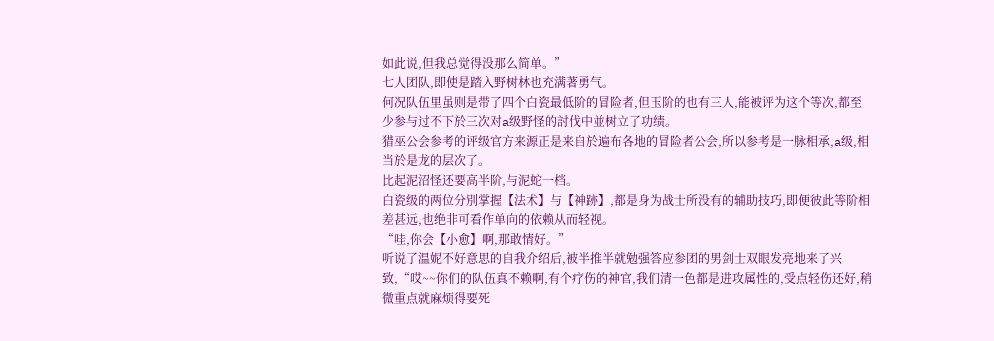如此说,但我总觉得没那么简单。”
七人团队,即使是踏入野树林也充满著勇气。
何况队伍里虽则是带了四个白瓷最低阶的冒险者,但玉阶的也有三人,能被评为这个等次,都至少参与过不下於三次对a级野怪的討伐中並树立了功绩。
猎巫公会参考的评级官方来源正是来自於遍布各地的冒险者公会,所以参考是一脉相承,a级,相当於是龙的层次了。
比起泥沼怪还要高半阶,与泥蛇一档。
白瓷级的两位分別掌握【法术】与【神跡】,都是身为战士所没有的辅助技巧,即便彼此等阶相差甚远,也绝非可看作单向的依赖从而轻视。
“哇,你会【小愈】啊,那敢情好。”
听说了温妮不好意思的自我介绍后,被半推半就勉强答应参团的男剑士双眼发亮地来了兴致,“哎~~你们的队伍真不赖啊,有个疗伤的神官,我们清一色都是进攻属性的,受点轻伤还好,稍微重点就麻烦得要死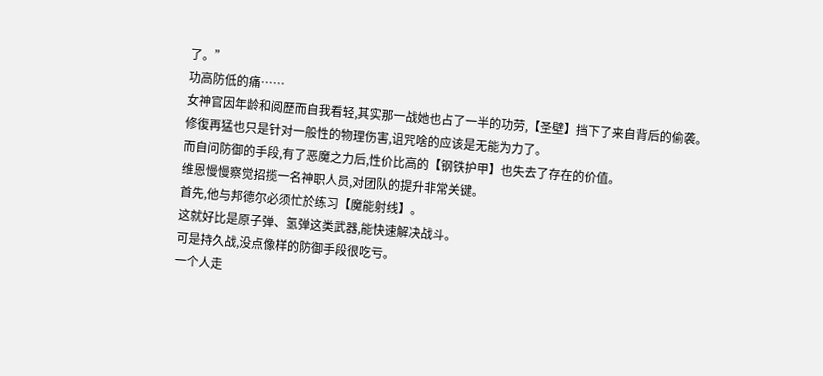了。”
功高防低的痛……
女神官因年龄和阅歷而自我看轻,其实那一战她也占了一半的功劳,【圣壁】挡下了来自背后的偷袭。
修復再猛也只是针对一般性的物理伤害,诅咒啥的应该是无能为力了。
而自问防御的手段,有了恶魔之力后,性价比高的【钢铁护甲】也失去了存在的价值。
维恩慢慢察觉招揽一名神职人员,对团队的提升非常关键。
首先,他与邦德尔必须忙於练习【魔能射线】。
这就好比是原子弹、氢弹这类武器,能快速解决战斗。
可是持久战,没点像样的防御手段很吃亏。
一个人走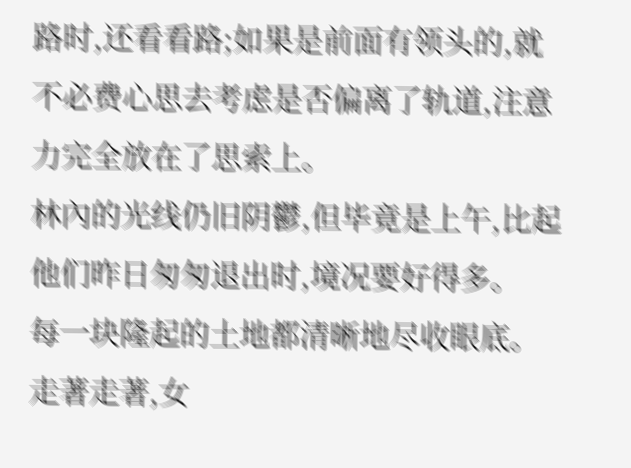路时,还看看路;如果是前面有领头的,就不必费心思去考虑是否偏离了轨道,注意力完全放在了思索上。
林內的光线仍旧阴鬱,但毕竟是上午,比起他们昨日匆匆退出时,境况要好得多。
每一块隆起的土地都清晰地尽收眼底。
走著走著,女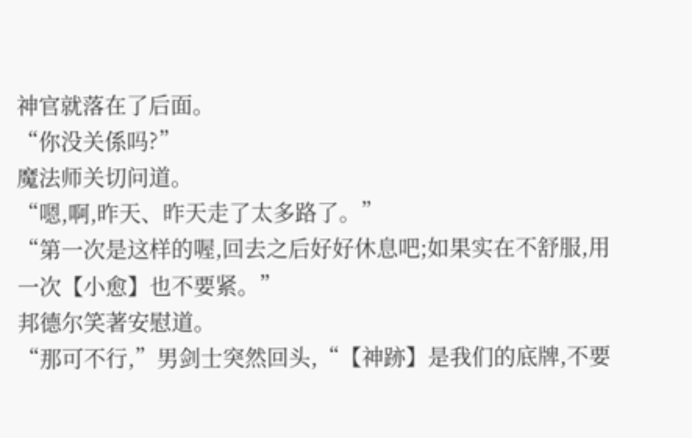神官就落在了后面。
“你没关係吗?”
魔法师关切问道。
“嗯,啊,昨天、昨天走了太多路了。”
“第一次是这样的喔,回去之后好好休息吧;如果实在不舒服,用一次【小愈】也不要紧。”
邦德尔笑著安慰道。
“那可不行,”男剑士突然回头,“【神跡】是我们的底牌,不要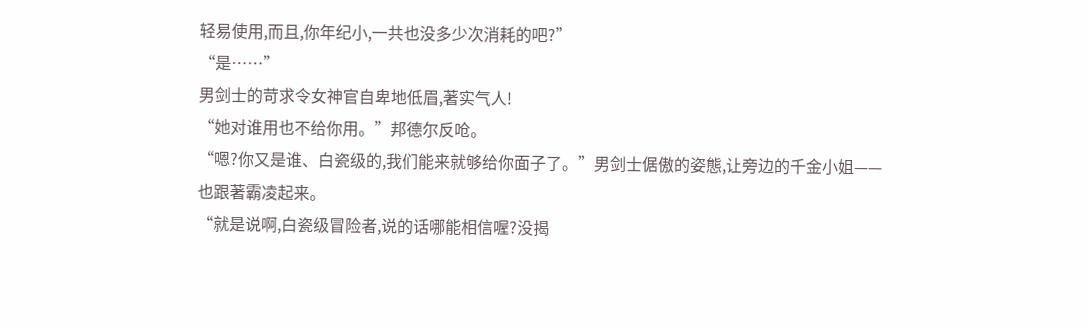轻易使用,而且,你年纪小,一共也没多少次消耗的吧?”
“是……”
男剑士的苛求令女神官自卑地低眉,著实气人!
“她对谁用也不给你用。”邦德尔反呛。
“嗯?你又是谁、白瓷级的,我们能来就够给你面子了。”男剑士倨傲的姿態,让旁边的千金小姐——
也跟著霸凌起来。
“就是说啊,白瓷级冒险者,说的话哪能相信喔?没揭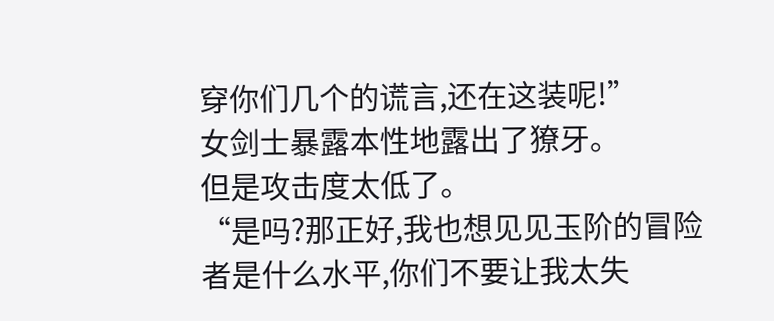穿你们几个的谎言,还在这装呢!”
女剑士暴露本性地露出了獠牙。
但是攻击度太低了。
“是吗?那正好,我也想见见玉阶的冒险者是什么水平,你们不要让我太失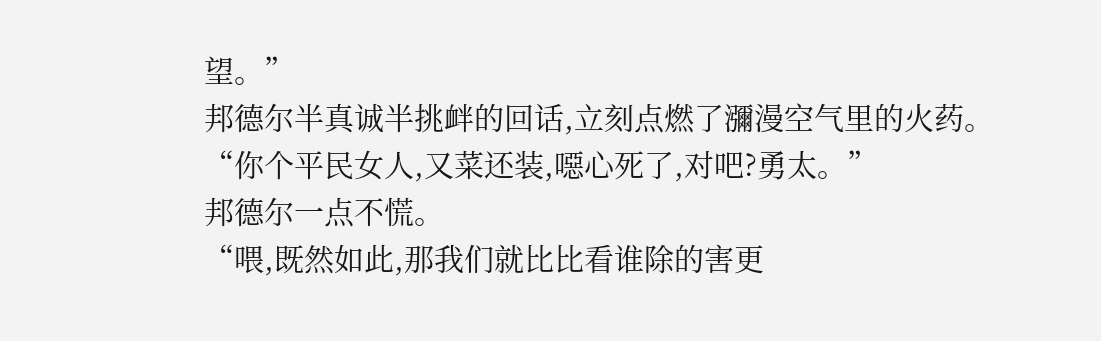望。”
邦德尔半真诚半挑衅的回话,立刻点燃了瀰漫空气里的火药。
“你个平民女人,又菜还装,噁心死了,对吧?勇太。”
邦德尔一点不慌。
“喂,既然如此,那我们就比比看谁除的害更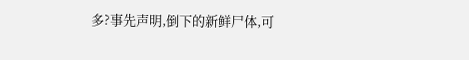多?事先声明,倒下的新鲜尸体,可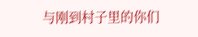与刚到村子里的你们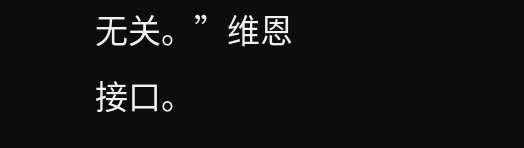无关。”维恩接口。